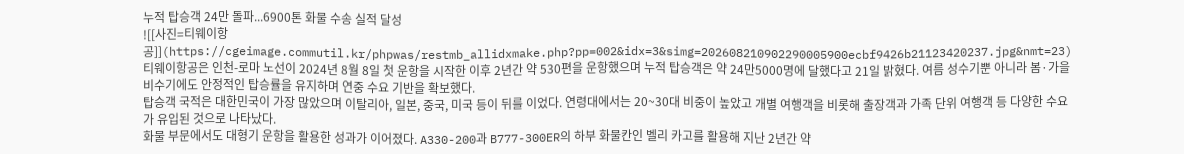누적 탑승객 24만 돌파...6900톤 화물 수송 실적 달성
![[사진=티웨이항공]](https://cgeimage.commutil.kr/phpwas/restmb_allidxmake.php?pp=002&idx=3&simg=202608210902290005900ecbf9426b21123420237.jpg&nmt=23)
티웨이항공은 인천-로마 노선이 2024년 8월 8일 첫 운항을 시작한 이후 2년간 약 530편을 운항했으며 누적 탑승객은 약 24만5000명에 달했다고 21일 밝혔다. 여름 성수기뿐 아니라 봄·가을 비수기에도 안정적인 탑승률을 유지하며 연중 수요 기반을 확보했다.
탑승객 국적은 대한민국이 가장 많았으며 이탈리아, 일본, 중국, 미국 등이 뒤를 이었다. 연령대에서는 20~30대 비중이 높았고 개별 여행객을 비롯해 출장객과 가족 단위 여행객 등 다양한 수요가 유입된 것으로 나타났다.
화물 부문에서도 대형기 운항을 활용한 성과가 이어졌다. A330-200과 B777-300ER의 하부 화물칸인 벨리 카고를 활용해 지난 2년간 약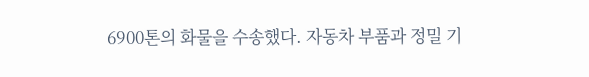6900톤의 화물을 수송했다. 자동차 부품과 정밀 기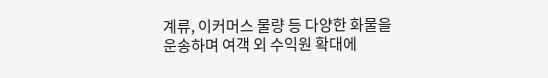계류, 이커머스 물량 등 다양한 화물을 운송하며 여객 외 수익원 확대에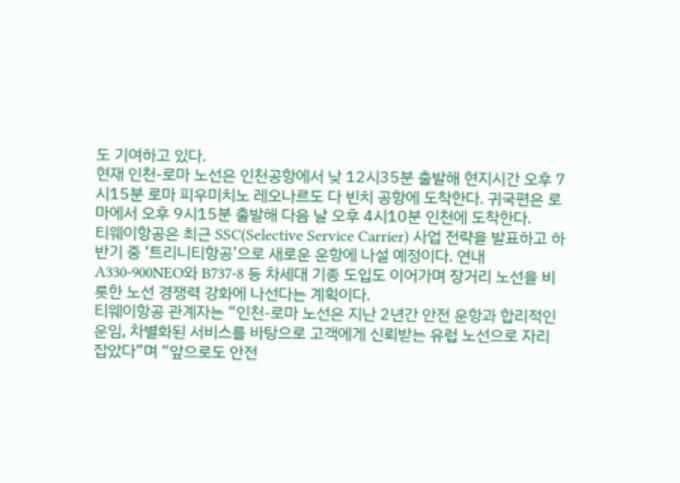도 기여하고 있다.
현재 인천-로마 노선은 인천공항에서 낮 12시35분 출발해 현지시간 오후 7시15분 로마 피우미치노 레오나르도 다 빈치 공항에 도착한다. 귀국편은 로마에서 오후 9시15분 출발해 다음 날 오후 4시10분 인천에 도착한다.
티웨이항공은 최근 SSC(Selective Service Carrier) 사업 전략을 발표하고 하반기 중 ‘트리니티항공’으로 새로운 운항에 나설 예정이다. 연내 A330-900NEO와 B737-8 등 차세대 기종 도입도 이어가며 장거리 노선을 비롯한 노선 경쟁력 강화에 나선다는 계획이다.
티웨이항공 관계자는 “인천-로마 노선은 지난 2년간 안전 운항과 합리적인 운임, 차별화된 서비스를 바탕으로 고객에게 신뢰받는 유럽 노선으로 자리 잡았다”며 “앞으로도 안전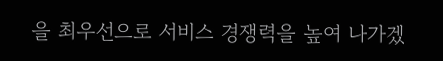을 최우선으로 서비스 경쟁력을 높여 나가겠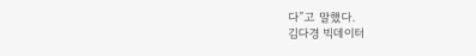다”고 말했다.
김다경 빅데이터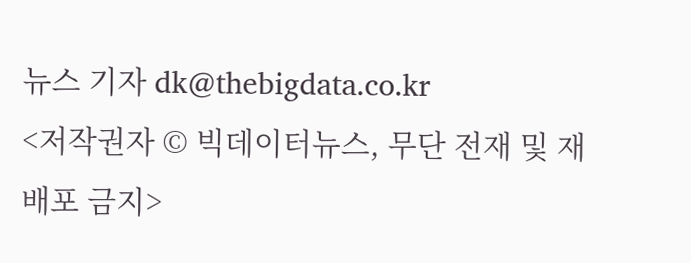뉴스 기자 dk@thebigdata.co.kr
<저작권자 © 빅데이터뉴스, 무단 전재 및 재배포 금지>